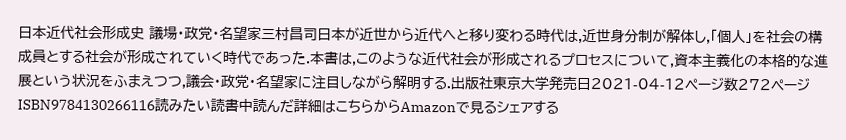日本近代社会形成史 議場・政党・名望家三村昌司日本が近世から近代へと移り変わる時代は,近世身分制が解体し,「個人」を社会の構成員とする社会が形成されていく時代であった.本書は,このような近代社会が形成されるプロセスについて,資本主義化の本格的な進展という状況をふまえつつ,議会・政党・名望家に注目しながら解明する.出版社東京大学発売日2021-04-12ページ数272ページISBN9784130266116読みたい読書中読んだ詳細はこちらからAmazonで見るシェアする